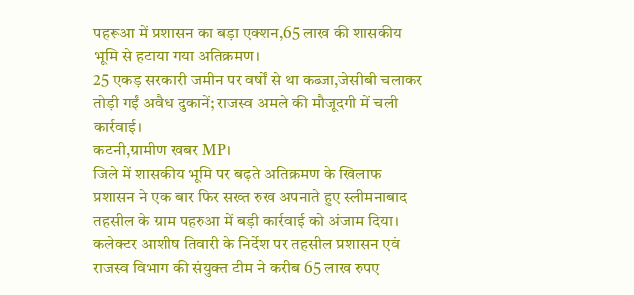पहरूआ में प्रशासन का बड़ा एक्शन,65 लाख की शासकीय भूमि से हटाया गया अतिक्रमण।
25 एकड़ सरकारी जमीन पर वर्षों से था कब्जा,जेसीबी चलाकर तोड़ी गईं अवैध दुकानें; राजस्व अमले की मौजूदगी में चली कार्रवाई।
कटनी,ग्रामीण खबर MP।
जिले में शासकीय भूमि पर बढ़ते अतिक्रमण के खिलाफ प्रशासन ने एक बार फिर सख्त रुख अपनाते हुए स्लीमनाबाद तहसील के ग्राम पहरुआ में बड़ी कार्रवाई को अंजाम दिया। कलेक्टर आशीष तिवारी के निर्देश पर तहसील प्रशासन एवं राजस्व विभाग की संयुक्त टीम ने करीब 65 लाख रुपए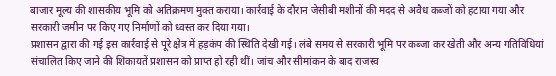बाजार मूल्य की शासकीय भूमि को अतिक्रमण मुक्त कराया। कार्रवाई के दौरान जेसीबी मशीनों की मदद से अवैध कब्जों को हटाया गया और सरकारी जमीन पर किए गए निर्माणों को ध्वस्त कर दिया गया।
प्रशासन द्वारा की गई इस कार्रवाई से पूरे क्षेत्र में हड़कंप की स्थिति देखी गई। लंबे समय से सरकारी भूमि पर कब्जा कर खेती और अन्य गतिविधियां संचालित किए जाने की शिकायतें प्रशासन को प्राप्त हो रही थीं। जांच और सीमांकन के बाद राजस्व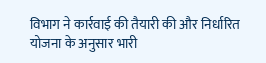विभाग ने कार्रवाई की तैयारी की और निर्धारित योजना के अनुसार भारी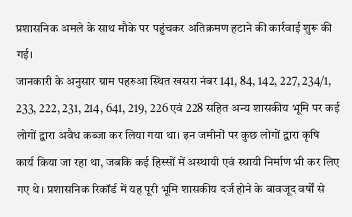प्रशासनिक अमले के साथ मौके पर पहुंचकर अतिक्रमण हटाने की कार्रवाई शुरू की गई।
जानकारी के अनुसार ग्राम पहरुआ स्थित खसरा नंबर 141, 84, 142, 227, 234/1, 233, 222, 231, 214, 641, 219, 226 एवं 228 सहित अन्य शासकीय भूमि पर कई लोगों द्वारा अवैध कब्जा कर लिया गया था। इन जमीनों पर कुछ लोगों द्वारा कृषि कार्य किया जा रहा था, जबकि कई हिस्सों में अस्थायी एवं स्थायी निर्माण भी कर लिए गए थे। प्रशासनिक रिकॉर्ड में यह पूरी भूमि शासकीय दर्ज होने के बावजूद वर्षों से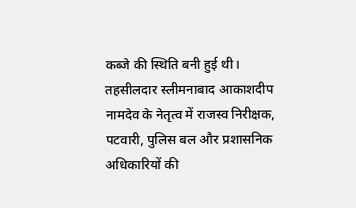कब्जे की स्थिति बनी हुई थी।
तहसीलदार स्लीमनाबाद आकाशदीप नामदेव के नेतृत्व में राजस्व निरीक्षक, पटवारी, पुलिस बल और प्रशासनिक अधिकारियों की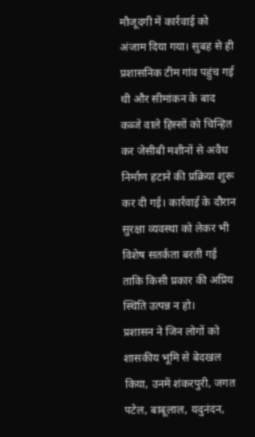मौजूदगी में कार्रवाई को अंजाम दिया गया। सुबह से ही प्रशासनिक टीम गांव पहुंच गई थी और सीमांकन के बाद कब्जे वाले हिस्सों को चिन्हित कर जेसीबी मशीनों से अवैध निर्माण हटाने की प्रक्रिया शुरू कर दी गई। कार्रवाई के दौरान सुरक्षा व्यवस्था को लेकर भी विशेष सतर्कता बरती गई ताकि किसी प्रकार की अप्रिय स्थिति उत्पन्न न हो।
प्रशासन ने जिन लोगों को शासकीय भूमि से बेदखल किया, उनमें शंकरपुरी, जगत पटेल, बाबूलाल, यदुनंदन,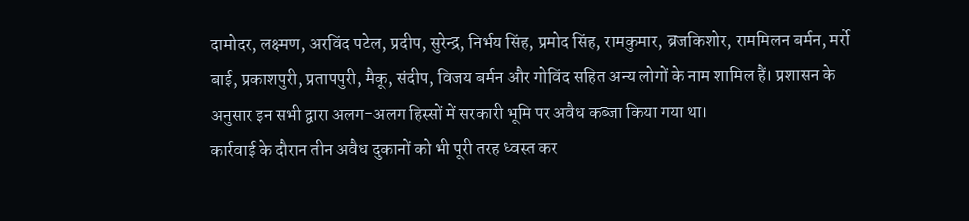दामोदर, लक्ष्मण, अरविंद पटेल, प्रदीप, सुरेन्द्र, निर्भय सिंह, प्रमोद सिंह, रामकुमार, ब्रजकिशोर, राममिलन बर्मन, मर्रो बाई, प्रकाशपुरी, प्रतापपुरी, मैकू, संदीप, विजय बर्मन और गोविंद सहित अन्य लोगों के नाम शामिल हैं। प्रशासन के अनुसार इन सभी द्वारा अलग-अलग हिस्सों में सरकारी भूमि पर अवैध कब्जा किया गया था।
कार्रवाई के दौरान तीन अवैध दुकानों को भी पूरी तरह ध्वस्त कर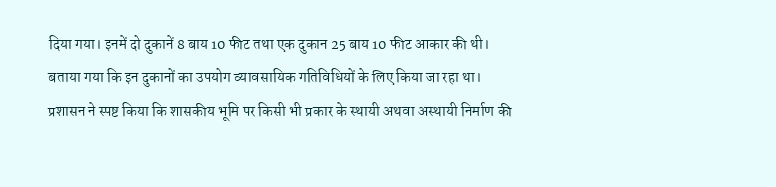दिया गया। इनमें दो दुकानें 8 बाय 10 फीट तथा एक दुकान 25 बाय 10 फीट आकार की थी। बताया गया कि इन दुकानों का उपयोग व्यावसायिक गतिविधियों के लिए किया जा रहा था। प्रशासन ने स्पष्ट किया कि शासकीय भूमि पर किसी भी प्रकार के स्थायी अथवा अस्थायी निर्माण की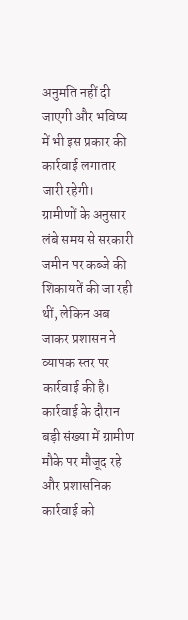अनुमति नहीं दी जाएगी और भविष्य में भी इस प्रकार की कार्रवाई लगातार जारी रहेगी।
ग्रामीणों के अनुसार लंबे समय से सरकारी जमीन पर कब्जे की शिकायतें की जा रही थीं, लेकिन अब जाकर प्रशासन ने व्यापक स्तर पर कार्रवाई की है। कार्रवाई के दौरान बड़ी संख्या में ग्रामीण मौके पर मौजूद रहे और प्रशासनिक कार्रवाई को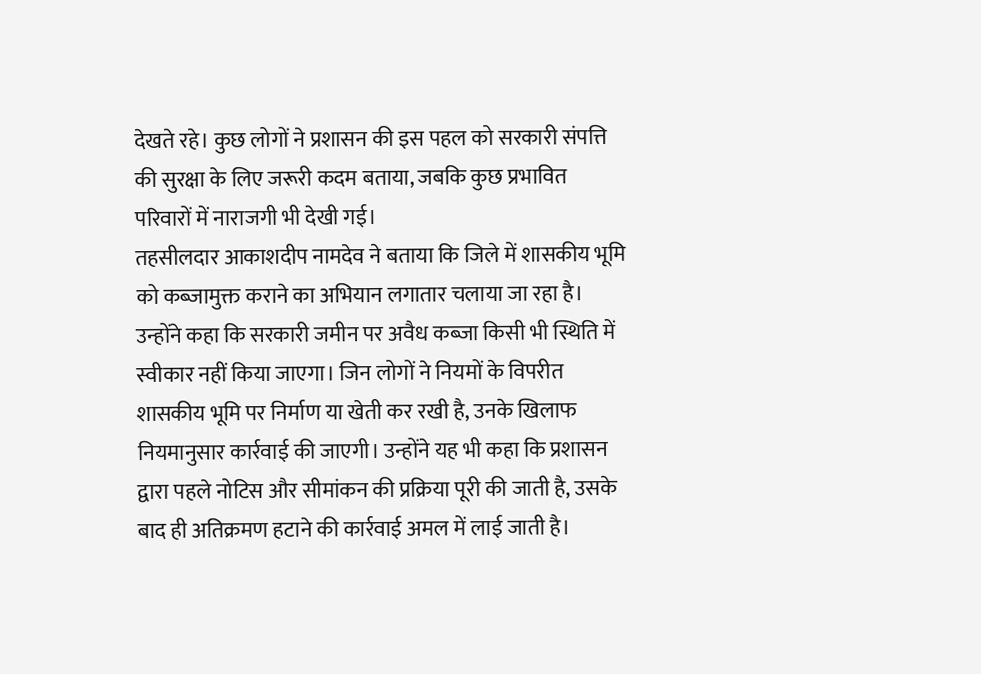देखते रहे। कुछ लोगों ने प्रशासन की इस पहल को सरकारी संपत्ति की सुरक्षा के लिए जरूरी कदम बताया, जबकि कुछ प्रभावित परिवारों में नाराजगी भी देखी गई।
तहसीलदार आकाशदीप नामदेव ने बताया कि जिले में शासकीय भूमि को कब्जामुक्त कराने का अभियान लगातार चलाया जा रहा है। उन्होंने कहा कि सरकारी जमीन पर अवैध कब्जा किसी भी स्थिति में स्वीकार नहीं किया जाएगा। जिन लोगों ने नियमों के विपरीत शासकीय भूमि पर निर्माण या खेती कर रखी है, उनके खिलाफ नियमानुसार कार्रवाई की जाएगी। उन्होंने यह भी कहा कि प्रशासन द्वारा पहले नोटिस और सीमांकन की प्रक्रिया पूरी की जाती है, उसके बाद ही अतिक्रमण हटाने की कार्रवाई अमल में लाई जाती है।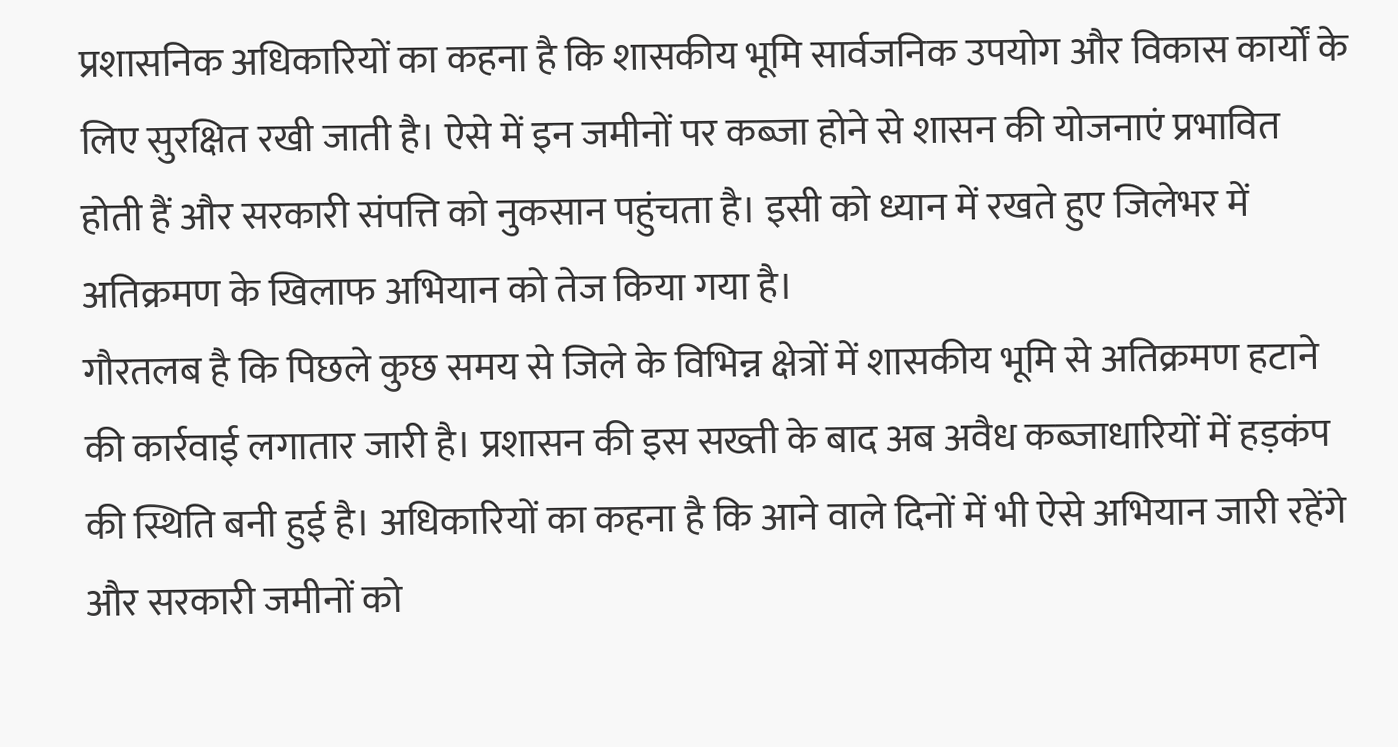प्रशासनिक अधिकारियों का कहना है कि शासकीय भूमि सार्वजनिक उपयोग और विकास कार्यों के लिए सुरक्षित रखी जाती है। ऐसे में इन जमीनों पर कब्जा होने से शासन की योजनाएं प्रभावित होती हैं और सरकारी संपत्ति को नुकसान पहुंचता है। इसी को ध्यान में रखते हुए जिलेभर में अतिक्रमण के खिलाफ अभियान को तेज किया गया है।
गौरतलब है कि पिछले कुछ समय से जिले के विभिन्न क्षेत्रों में शासकीय भूमि से अतिक्रमण हटाने की कार्रवाई लगातार जारी है। प्रशासन की इस सख्ती के बाद अब अवैध कब्जाधारियों में हड़कंप की स्थिति बनी हुई है। अधिकारियों का कहना है कि आने वाले दिनों में भी ऐसे अभियान जारी रहेंगे और सरकारी जमीनों को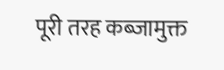पूरी तरह कब्जामुक्त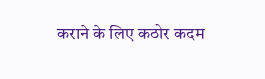कराने के लिए कठोर कदम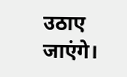उठाए जाएंगे।